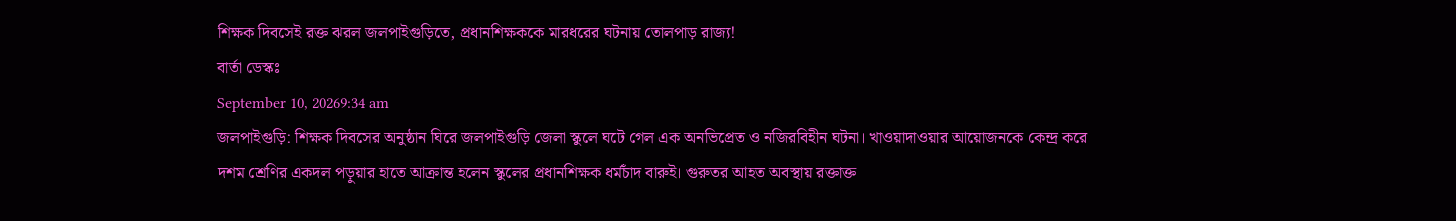শিক্ষক দিবসেই রক্ত ঝরল জলপাইগুড়িতে, প্রধানশিক্ষককে মারধরের ঘটনায় তোলপাড় রাজ্য!
বার্তা ডেস্কঃ
September 10, 20269:34 am
জলপাইগুড়ি: শিক্ষক দিবসের অনুষ্ঠান ঘিরে জলপাইগুড়ি জেলা স্কুলে ঘটে গেল এক অনভিপ্রেত ও নজিরবিহীন ঘটনা। খাওয়াদাওয়ার আয়োজনকে কেন্দ্র করে দশম শ্রেণির একদল পড়ুয়ার হাতে আক্রান্ত হলেন স্কুলের প্রধানশিক্ষক ধর্মচাঁদ বারুই। গুরুতর আহত অবস্থায় রক্তাক্ত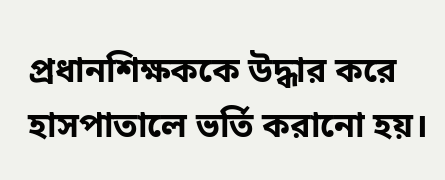প্রধানশিক্ষককে উদ্ধার করে হাসপাতালে ভর্তি করানো হয়।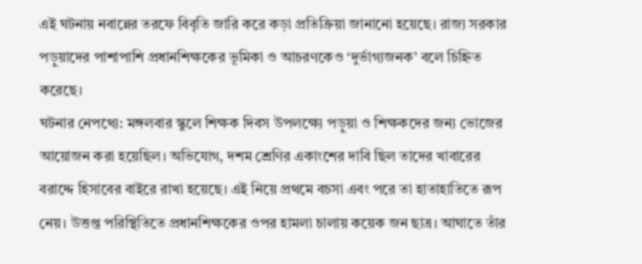এই ঘটনায় নবান্নের তরফে বিবৃতি জারি করে কড়া প্রতিক্রিয়া জানানো হয়েছে। রাজ্য সরকার পড়ুয়াদের পাশাপাশি প্রধানশিক্ষকের ভূমিকা ও আচরণকেও ‘দুর্ভাগ্যজনক’ বলে চিহ্নিত করেছে।
ঘটনার নেপথ্যে: মঙ্গলবার স্কুলে শিক্ষক দিবস উপলক্ষ্যে পড়ুয়া ও শিক্ষকদের জন্য ভোজের আয়োজন করা হয়েছিল। অভিযোগ, দশম শ্রেণির একাংশের দাবি ছিল তাদের খাবারের বরাদ্দে হিসাবের বাইরে রাখা হয়েছে। এই নিয়ে প্রথমে বচসা এবং পরে তা হাতাহাতিতে রূপ নেয়। উত্তপ্ত পরিস্থিতিতে প্রধানশিক্ষকের ওপর হামলা চালায় কয়েক জন ছাত্র। আঘাতে তাঁর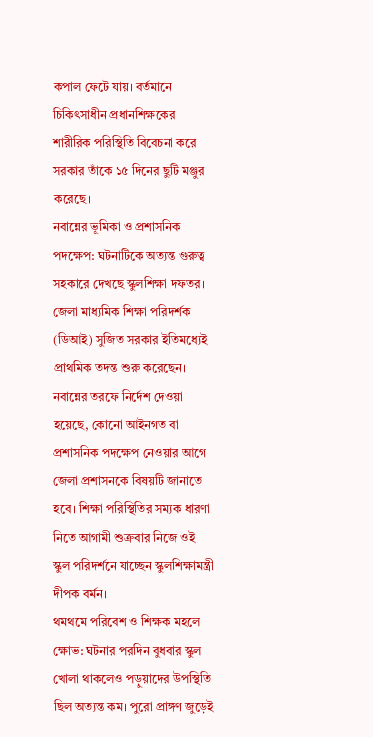কপাল ফেটে যায়। বর্তমানে চিকিৎসাধীন প্রধানশিক্ষকের শারীরিক পরিস্থিতি বিবেচনা করে সরকার তাঁকে ১৫ দিনের ছুটি মঞ্জুর করেছে।
নবান্নের ভূমিকা ও প্রশাসনিক পদক্ষেপ: ঘটনাটিকে অত্যন্ত গুরুত্ব সহকারে দেখছে স্কুলশিক্ষা দফতর। জেলা মাধ্যমিক শিক্ষা পরিদর্শক (ডিআই) সুজিত সরকার ইতিমধ্যেই প্রাথমিক তদন্ত শুরু করেছেন। নবান্নের তরফে নির্দেশ দেওয়া হয়েছে, কোনো আইনগত বা প্রশাসনিক পদক্ষেপ নেওয়ার আগে জেলা প্রশাসনকে বিষয়টি জানাতে হবে। শিক্ষা পরিস্থিতির সম্যক ধারণা নিতে আগামী শুক্রবার নিজে ওই স্কুল পরিদর্শনে যাচ্ছেন স্কুলশিক্ষামন্ত্রী দীপক বর্মন।
থমথমে পরিবেশ ও শিক্ষক মহলে ক্ষোভ: ঘটনার পরদিন বুধবার স্কুল খোলা থাকলেও পড়ুয়াদের উপস্থিতি ছিল অত্যন্ত কম। পুরো প্রাঙ্গণ জুড়েই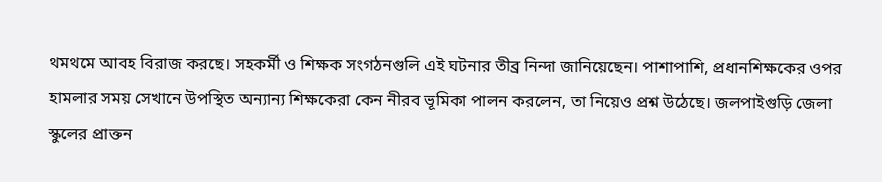থমথমে আবহ বিরাজ করছে। সহকর্মী ও শিক্ষক সংগঠনগুলি এই ঘটনার তীব্র নিন্দা জানিয়েছেন। পাশাপাশি, প্রধানশিক্ষকের ওপর হামলার সময় সেখানে উপস্থিত অন্যান্য শিক্ষকেরা কেন নীরব ভূমিকা পালন করলেন, তা নিয়েও প্রশ্ন উঠেছে। জলপাইগুড়ি জেলা স্কুলের প্রাক্তন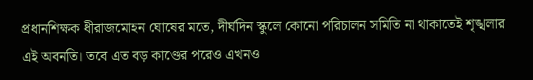প্রধানশিক্ষক ধীরাজমোহন ঘোষের মতে, দীর্ঘদিন স্কুলে কোনো পরিচালন সমিতি না থাকাতেই শৃঙ্খলার এই অবনতি। তবে এত বড় কাণ্ডের পরেও এখনও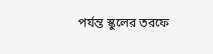পর্যন্ত স্কুলের তরফে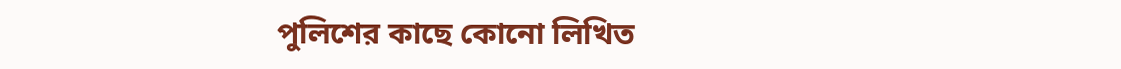পুলিশের কাছে কোনো লিখিত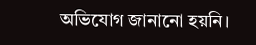অভিযোগ জানানো হয়নি।